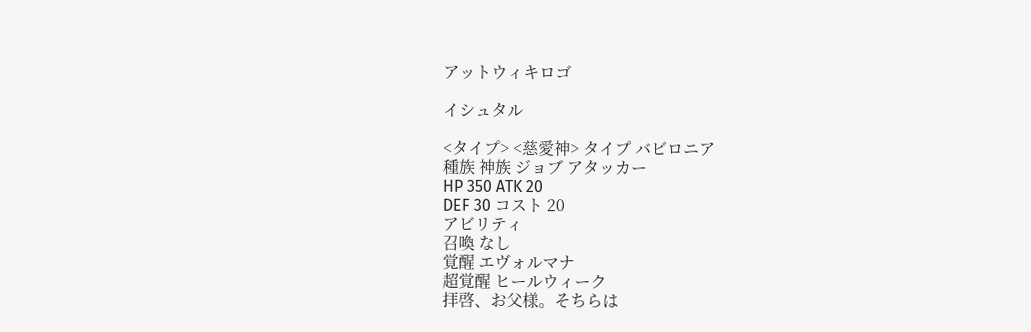アットウィキロゴ

イシュタル

<タイプ> <慈愛神> タイプ バビロニア
種族 神族 ジョブ アタッカー
HP 350 ATK 20
DEF 30 コスト 20
アビリティ
召喚 なし
覚醒 エヴォルマナ
超覚醒 ヒールウィーク
拝啓、お父様。そちらは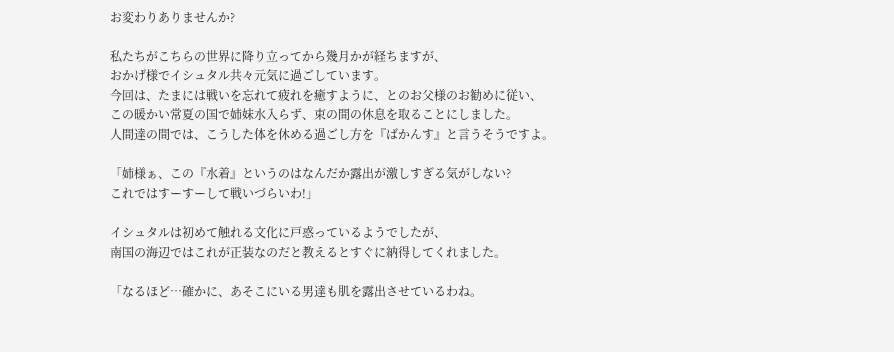お変わりありませんか?

私たちがこちらの世界に降り立ってから幾月かが経ちますが、
おかげ様でイシュタル共々元気に過ごしています。
今回は、たまには戦いを忘れて疲れを癒すように、とのお父様のお勧めに従い、
この暖かい常夏の国で姉妹水入らず、束の間の休息を取ることにしました。
人間達の間では、こうした体を休める過ごし方を『ばかんす』と言うそうですよ。

「姉様ぁ、この『水着』というのはなんだか露出が激しすぎる気がしない?
これではすーすーして戦いづらいわ!」

イシュタルは初めて触れる文化に戸惑っているようでしたが、
南国の海辺ではこれが正装なのだと教えるとすぐに納得してくれました。

「なるほど…確かに、あそこにいる男達も肌を露出させているわね。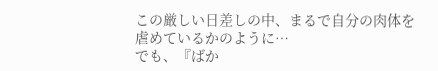この厳しい日差しの中、まるで自分の肉体を虐めているかのように…
でも、『ばか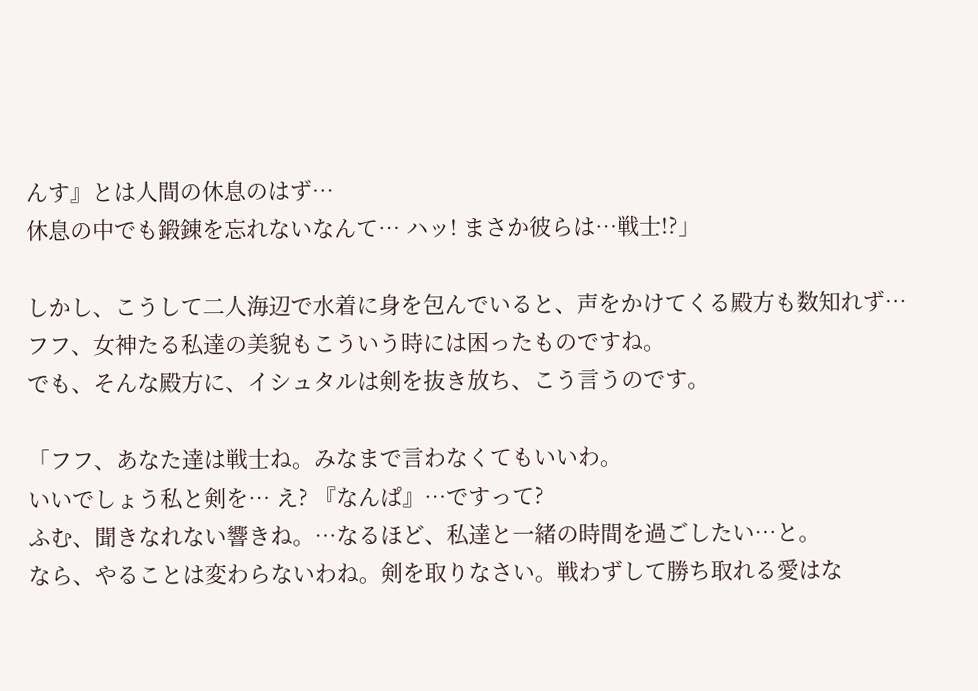んす』とは人間の休息のはず…
休息の中でも鍛錬を忘れないなんて… ハッ! まさか彼らは…戦士!?」

しかし、こうして二人海辺で水着に身を包んでいると、声をかけてくる殿方も数知れず…
フフ、女神たる私達の美貌もこういう時には困ったものですね。
でも、そんな殿方に、イシュタルは剣を抜き放ち、こう言うのです。

「フフ、あなた達は戦士ね。みなまで言わなくてもいいわ。
いいでしょう私と剣を… え? 『なんぱ』…ですって?
ふむ、聞きなれない響きね。…なるほど、私達と一緒の時間を過ごしたい…と。
なら、やることは変わらないわね。剣を取りなさい。戦わずして勝ち取れる愛はな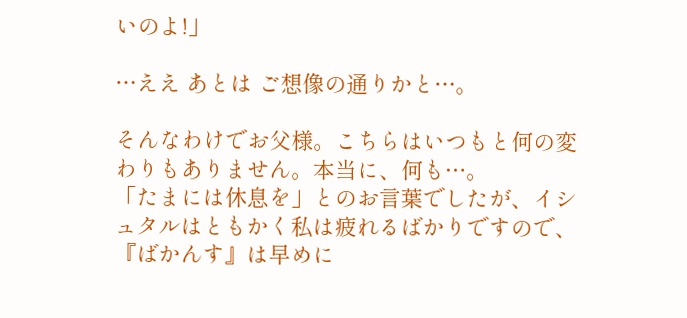いのよ!」

…ええ あとは ご想像の通りかと…。

そんなわけでお父様。こちらはいつもと何の変わりもありません。本当に、何も…。
「たまには休息を」とのお言葉でしたが、イシュタルはともかく私は疲れるばかりですので、
『ばかんす』は早めに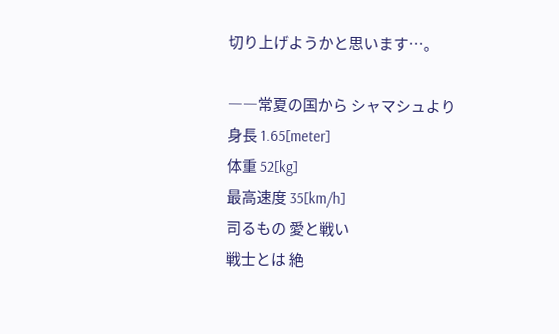切り上げようかと思います…。

――常夏の国から シャマシュより
身長 1.65[meter]
体重 52[kg]
最高速度 35[km/h]
司るもの 愛と戦い
戦士とは 絶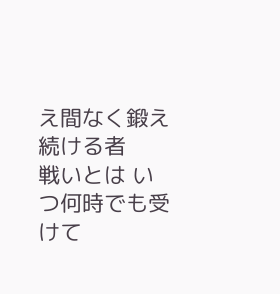え間なく鍛え続ける者
戦いとは いつ何時でも受けて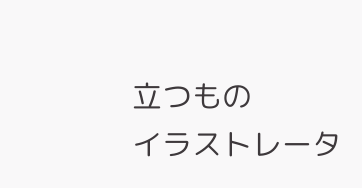立つもの
イラストレータ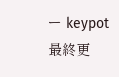ー keypot
最終更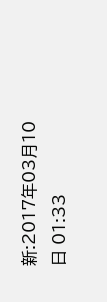新:2017年03月10日 01:33